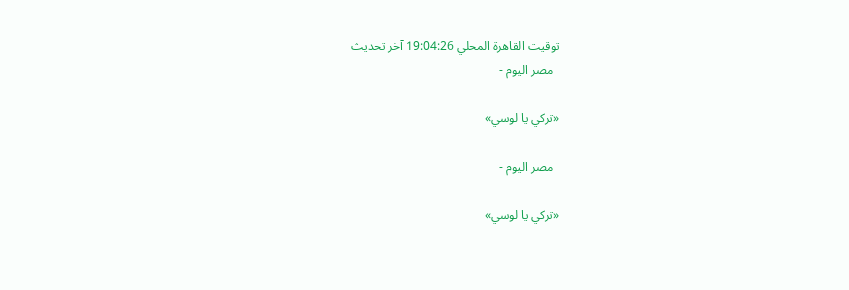توقيت القاهرة المحلي 19:04:26 آخر تحديث
  مصر اليوم -

«تركي يا لوسي»

  مصر اليوم -

«تركي يا لوسي»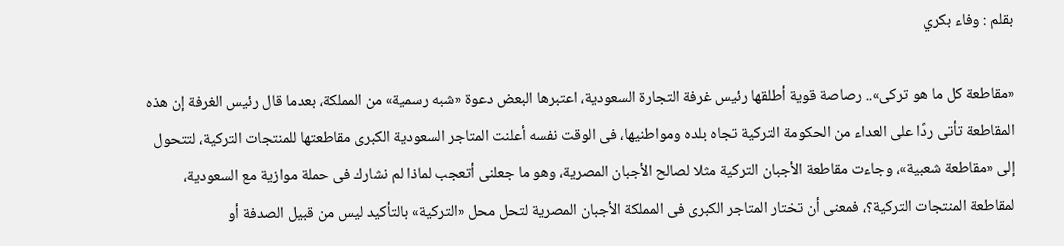بقلم : وفاء بكري

«مقاطعة كل ما هو تركى».. رصاصة قوية أطلقها رئيس غرفة التجارة السعودية، اعتبرها البعض دعوة «شبه رسمية» من المملكة، بعدما قال رئيس الغرفة إن هذه المقاطعة تأتى ردًا على العداء من الحكومة التركية تجاه بلده ومواطنيها، فى الوقت نفسه أعلنت المتاجر السعودية الكبرى مقاطعتها للمنتجات التركية، لتتحول إلى «مقاطعة شعبية»، وجاءت مقاطعة الأجبان التركية مثلا لصالح الأجبان المصرية، وهو ما جعلنى أتعجب لماذا لم نشارك فى حملة موازية مع السعودية، لمقاطعة المنتجات التركية؟، فمعنى أن تختار المتاجر الكبرى فى المملكة الأجبان المصرية لتحل محل «التركية» بالتأكيد ليس من قبيل الصدفة أو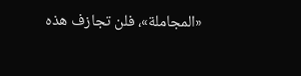«المجاملة»، فلن تجازف هذه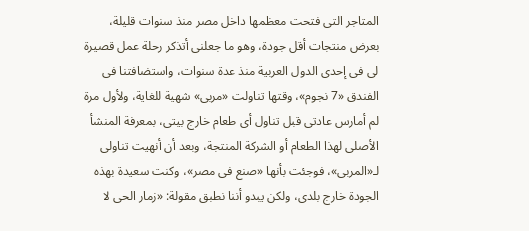المتاجر التى فتحت معظمها داخل مصر منذ سنوات قليلة، بعرض منتجات أقل جودة، وهو ما جعلنى أتذكر رحلة عمل قصيرة لى فى إحدى الدول العربية منذ عدة سنوات، واستضافتنا فى الفندق «7 نجوم»، وقتها تناولت «مربى» شهية للغاية، ولأول مرة لم أمارس عادتى قبل تناول أى طعام خارج بيتى، بمعرفة المنشأ الأصلى لهذا الطعام أو الشركة المنتجة، وبعد أن أنهيت تناولى لـ«المربى»، فوجئت بأنها «صنع فى مصر»، وكنت سعيدة بهذه الجودة خارج بلدى، ولكن يبدو أننا نطبق مقولة: «زمار الحى لا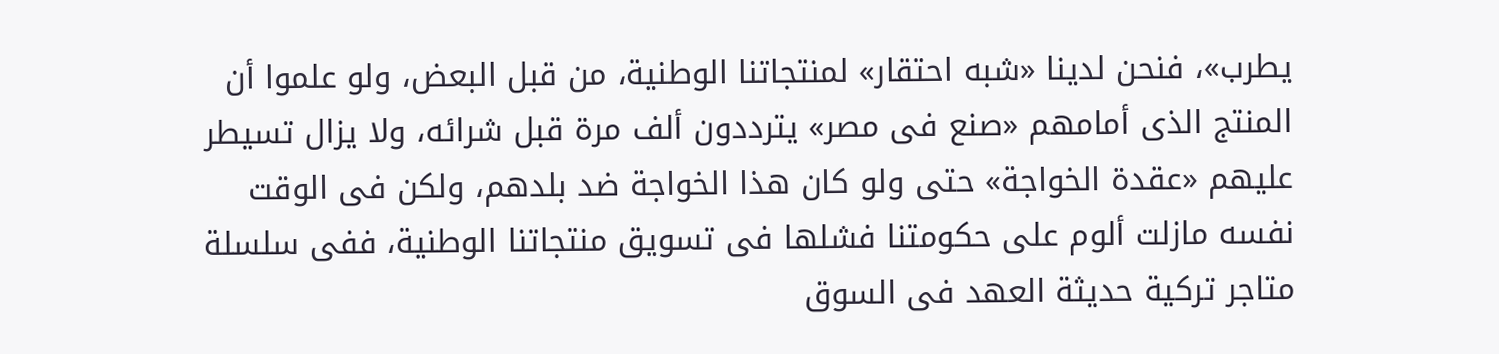يطرب»، فنحن لدينا «شبه احتقار» لمنتجاتنا الوطنية، من قبل البعض، ولو علموا أن المنتج الذى أمامهم «صنع فى مصر» يترددون ألف مرة قبل شرائه، ولا يزال تسيطر عليهم «عقدة الخواجة» حتى ولو كان هذا الخواجة ضد بلدهم، ولكن فى الوقت نفسه مازلت ألوم على حكومتنا فشلها فى تسويق منتجاتنا الوطنية، ففى سلسلة متاجر تركية حديثة العهد فى السوق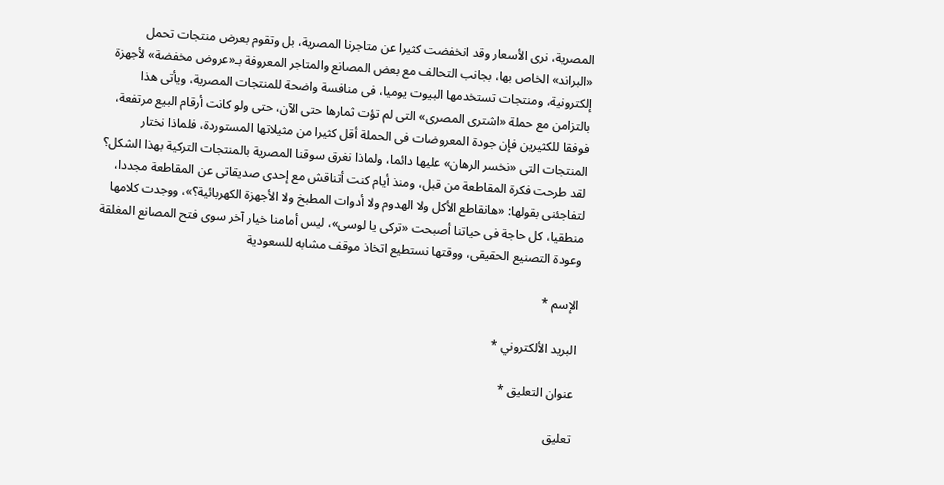المصرية، نرى الأسعار وقد انخفضت كثيرا عن متاجرنا المصرية، بل وتقوم بعرض منتجات تحمل «البراند» الخاص بها، بجانب التحالف مع بعض المصانع والمتاجر المعروفة بـ«عروض مخفضة» لأجهزة إلكترونية، ومنتجات تستخدمها البيوت يوميا، فى منافسة واضحة للمنتجات المصرية، ويأتى هذا بالتزامن مع حملة «اشترى المصرى» التى لم تؤت ثمارها حتى الآن، حتى ولو كانت أرقام البيع مرتفعة، فوفقا للكثيرين فإن جودة المعروضات فى الحملة أقل كثيرا من مثيلاتها المستوردة، فلماذا نختار المنتجات التى «نخسر الرهان» عليها دائما، ولماذا نغرق سوقنا المصرية بالمنتجات التركية بهذا الشكل؟ لقد طرحت فكرة المقاطعة من قبل، ومنذ أيام كنت أتناقش مع إحدى صديقاتى عن المقاطعة مجددا، لتفاجئنى بقولها: «هانقاطع الأكل ولا الهدوم ولا أدوات المطبخ ولا الأجهزة الكهربائية؟»، ووجدت كلامها منطقيا، كل حاجة فى حياتنا أصبحت «تركى يا لوسى»، ليس أمامنا خيار آخر سوى فتح المصانع المغلقة وعودة التصنيع الحقيقى، ووقتها نستطيع اتخاذ موقف مشابه للسعودية

الإسم *

البريد الألكتروني *

عنوان التعليق *

تعليق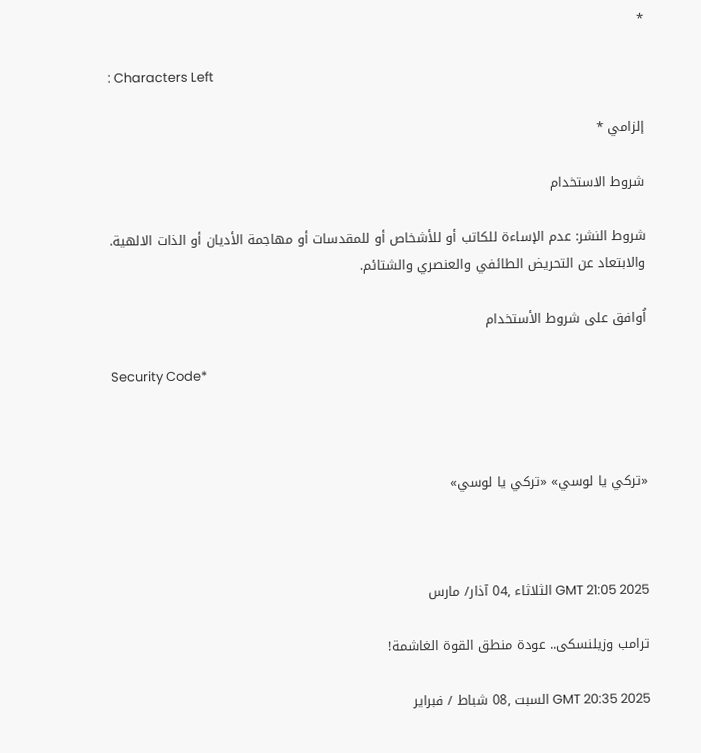*

: Characters Left

إلزامي *

شروط الاستخدام

شروط النشر: عدم الإساءة للكاتب أو للأشخاص أو للمقدسات أو مهاجمة الأديان أو الذات الالهية. والابتعاد عن التحريض الطائفي والعنصري والشتائم.

اُوافق على شروط الأستخدام

Security Code*



«تركي يا لوسي» «تركي يا لوسي»



GMT 21:05 2025 الثلاثاء ,04 آذار/ مارس

ترامب وزيلنسكى.. عودة منطق القوة الغاشمة!

GMT 20:35 2025 السبت ,08 شباط / فبراير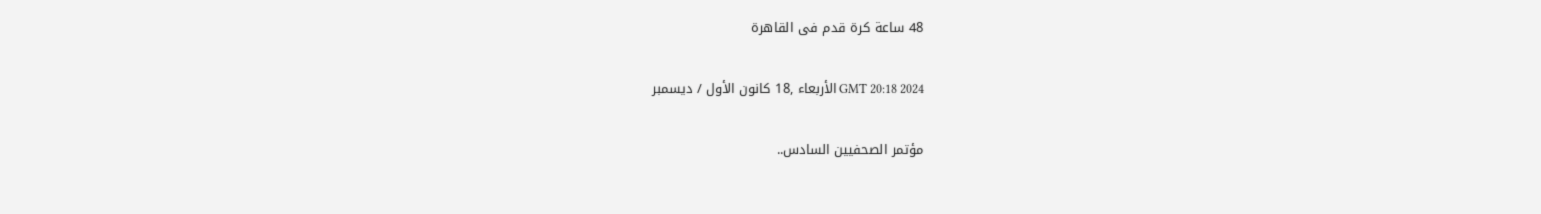48 ساعة كرة قدم فى القاهرة

GMT 20:18 2024 الأربعاء ,18 كانون الأول / ديسمبر

مؤتمر الصحفيين السادس..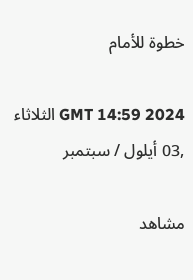خطوة للأمام

GMT 14:59 2024 الثلاثاء ,03 أيلول / سبتمبر

مشاهد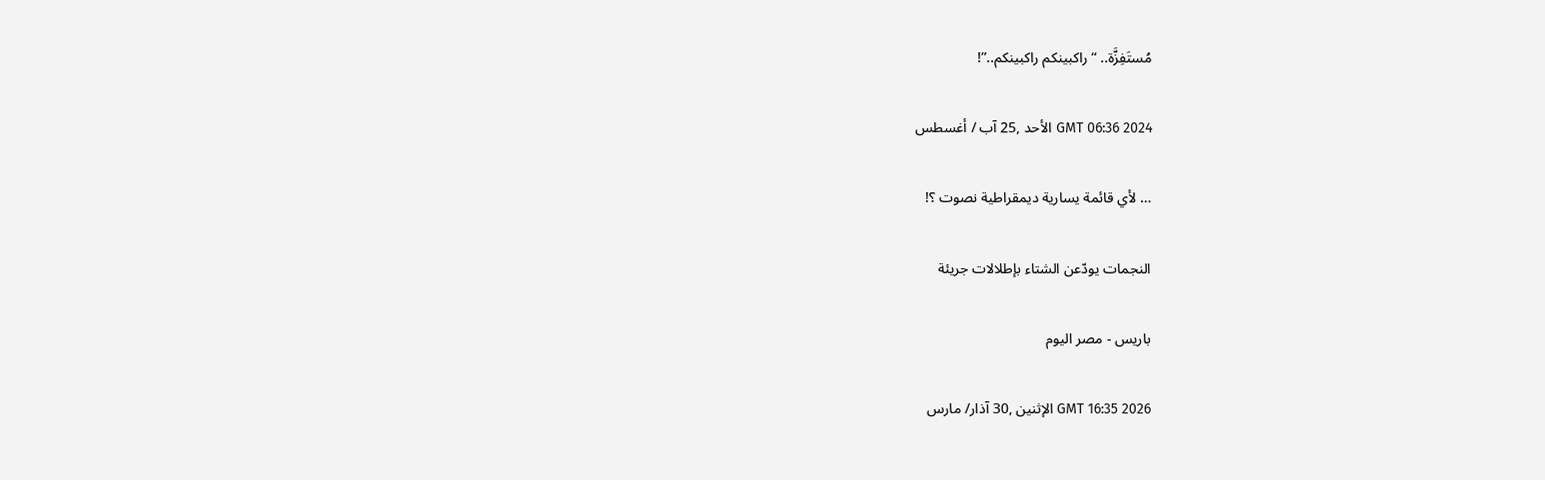مُستَفِزَّة.. “راكبينكم راكبينكم..”!

GMT 06:36 2024 الأحد ,25 آب / أغسطس

… لأي قائمة يسارية ديمقراطية نصوت ؟!

النجمات يودّعن الشتاء بإطلالات جريئة

باريس - مصر اليوم

GMT 16:35 2026 الإثنين ,30 آذار/ مارس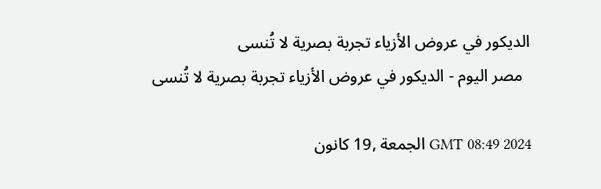الديكور في عروض الأزياء تجربة بصرية لا تُنسى
  مصر اليوم - الديكور في عروض الأزياء تجربة بصرية لا تُنسى

GMT 08:49 2024 الجمعة ,19 كانون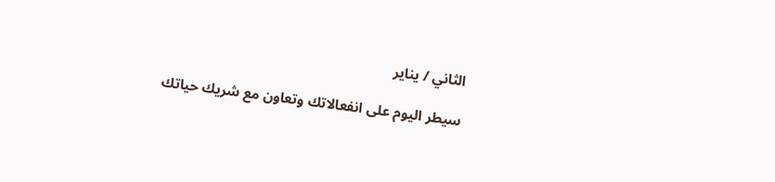الثاني / يناير

سيطر اليوم على انفعالاتك وتعاون مع شريك حياتك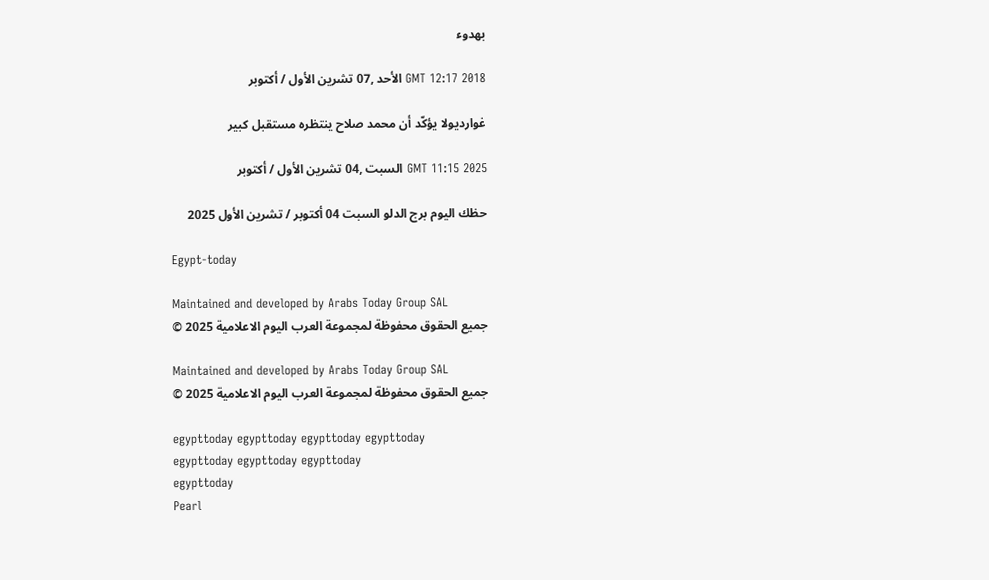بهدوء

GMT 12:17 2018 الأحد ,07 تشرين الأول / أكتوبر

غوارديولا يؤكّد أن محمد صلاح ينتظره مستقبل كبير

GMT 11:15 2025 السبت ,04 تشرين الأول / أكتوبر

حظك اليوم برج الدلو السبت 04 أكتوبر / تشرين الأول 2025

Egypt-today

Maintained and developed by Arabs Today Group SAL
جميع الحقوق محفوظة لمجموعة العرب اليوم الاعلامية 2025 ©

Maintained and developed by Arabs Today Group SAL
جميع الحقوق محفوظة لمجموعة العرب اليوم الاعلامية 2025 ©

egypttoday egypttoday egypttoday egypttoday
egypttoday egypttoday egypttoday
egypttoday
Pearl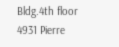Bldg.4th floor 4931 Pierre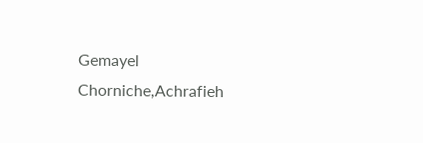Gemayel Chorniche,Achrafieh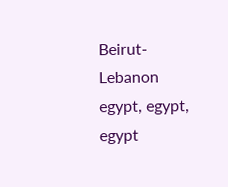Beirut- Lebanon
egypt, egypt, egypt